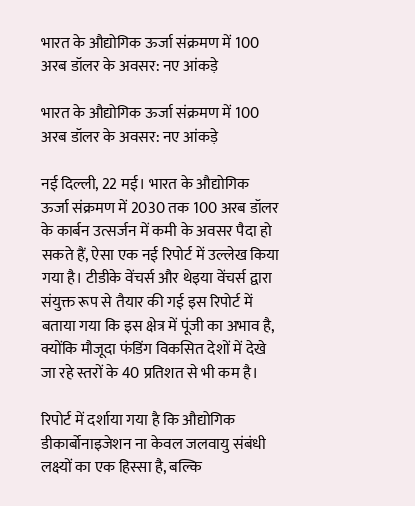भारत के औद्योगिक ऊर्जा संक्रमण में 100 अरब डॉलर के अवसर: नए आंकड़े

भारत के औद्योगिक ऊर्जा संक्रमण में 100 अरब डॉलर के अवसर: नए आंकड़े

नई दिल्ली, 22 मई। भारत के औद्योगिक ऊर्जा संक्रमण में 2030 तक 100 अरब डॉलर के कार्बन उत्सर्जन में कमी के अवसर पैदा हो सकते हैं, ऐसा एक नई रिपोर्ट में उल्लेख किया गया है। टीडीके वेंचर्स और थेइया वेंचर्स द्वारा संयुक्त रूप से तैयार की गई इस रिपोर्ट में बताया गया कि इस क्षेत्र में पूंजी का अभाव है, क्योंकि मौजूदा फंडिंग विकसित देशों में देखे जा रहे स्तरों के 40 प्रतिशत से भी कम है।

रिपोर्ट में दर्शाया गया है कि औद्योगिक डीकार्बोनाइजेशन ना केवल जलवायु संबंधी लक्ष्यों का एक हिस्सा है, बल्कि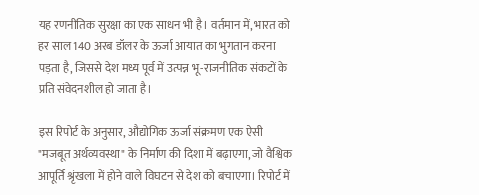यह रणनीतिक सुरक्षा का एक साधन भी है। वर्तमान में, भारत को हर साल 140 अरब डॉलर के ऊर्जा आयात का भुगतान करना पड़ता है, जिससे देश मध्य पूर्व में उत्पन्न भू-राजनीतिक संकटों के प्रति संवेदनशील हो जाता है।

इस रिपोर्ट के अनुसार, औद्योगिक ऊर्जा संक्रमण एक ऐसी "मजबूत अर्थव्यवस्था" के निर्माण की दिशा में बढ़ाएगा, जो वैश्विक आपूर्ति श्रृंखला में होने वाले विघटन से देश को बचाएगा। रिपोर्ट में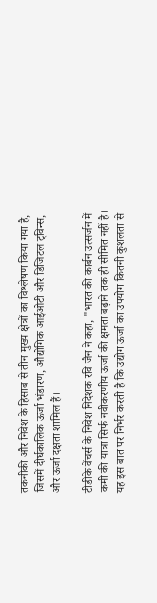तकनीकी और निवेश के हिसाब से तीन मुख्य क्षेत्रों का विश्लेषण किया गया है, जिसमें दीर्घकालिक ऊर्जा भंडारण, औद्योगिक आईओटी और डिजिटल ट्विन्स, और ऊर्जा दक्षता शामिल हैं।

टीडीके वेंचर्स के निवेश निदेशक रवि जैन ने कहा, "भारत की कार्बन उत्सर्जन में कमी की यात्रा सिर्फ नवीकरणीय ऊर्जा की क्षमता बढ़ाने तक ही सीमित नहीं है। यह इस बात पर निर्भर करती है कि उद्योग ऊर्जा का उपयोग कितनी कुशलता से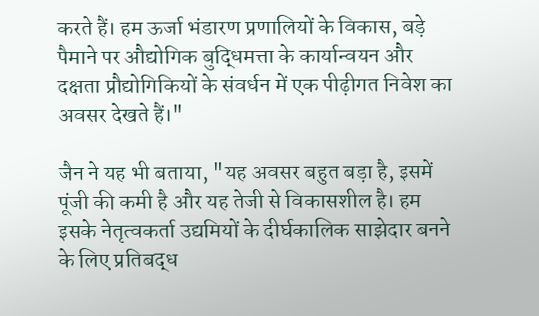करते हैं। हम ऊर्जा भंडारण प्रणालियों के विकास, बड़े पैमाने पर औद्योगिक बुद्धिमत्ता के कार्यान्वयन और दक्षता प्रौद्योगिकियों के संवर्धन में एक पीढ़ीगत निवेश का अवसर देखते हैं।"

जैन ने यह भी बताया, "यह अवसर बहुत बड़ा है, इसमें पूंजी की कमी है और यह तेजी से विकासशील है। हम इसके नेतृत्वकर्ता उद्यमियों के दीर्घकालिक साझेदार बनने के लिए प्रतिबद्ध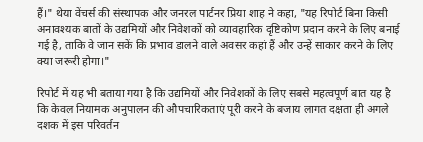हैं।" थेया वेंचर्स की संस्थापक और जनरल पार्टनर प्रिया शाह ने कहा, "यह रिपोर्ट बिना किसी अनावश्यक बातों के उद्यमियों और निवेशकों को व्यावहारिक दृष्टिकोण प्रदान करने के लिए बनाई गई है, ताकि वे जान सकें कि प्रभाव डालने वाले अवसर कहां हैं और उन्हें साकार करने के लिए क्या जरूरी होगा।"

रिपोर्ट में यह भी बताया गया है कि उद्यमियों और निवेशकों के लिए सबसे महत्वपूर्ण बात यह है कि केवल नियामक अनुपालन की औपचारिकताएं पूरी करने के बजाय लागत दक्षता ही अगले दशक में इस परिवर्तन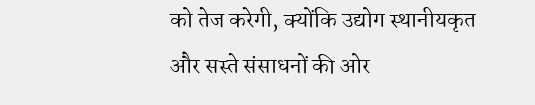को तेज करेगी, क्योंकि उद्योग स्थानीयकृत और सस्ते संसाधनों की ओर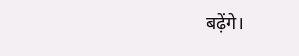बढ़ेंगे।